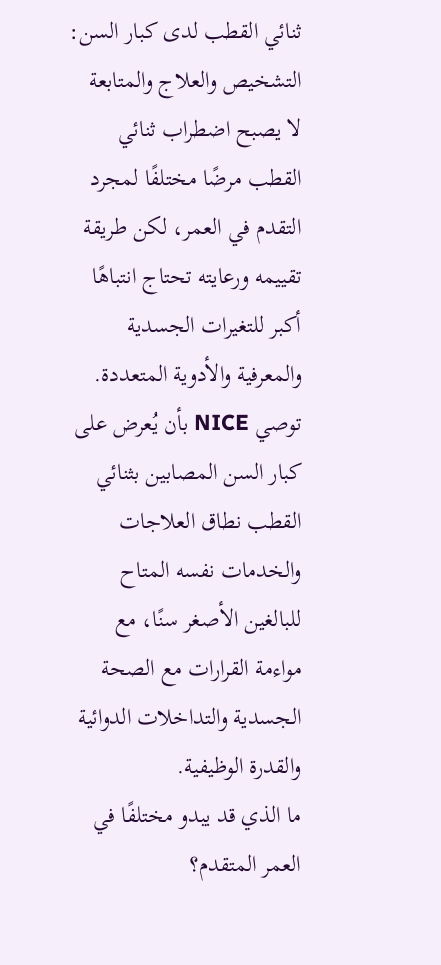ثنائي القطب لدى كبار السن: التشخيص والعلاج والمتابعة
لا يصبح اضطراب ثنائي القطب مرضًا مختلفًا لمجرد التقدم في العمر، لكن طريقة تقييمه ورعايته تحتاج انتباهًا أكبر للتغيرات الجسدية والمعرفية والأدوية المتعددة. توصي NICE بأن يُعرض على كبار السن المصابين بثنائي القطب نطاق العلاجات والخدمات نفسه المتاح للبالغين الأصغر سنًا، مع مواءمة القرارات مع الصحة الجسدية والتداخلات الدوائية والقدرة الوظيفية.
ما الذي قد يبدو مختلفًا في العمر المتقدم؟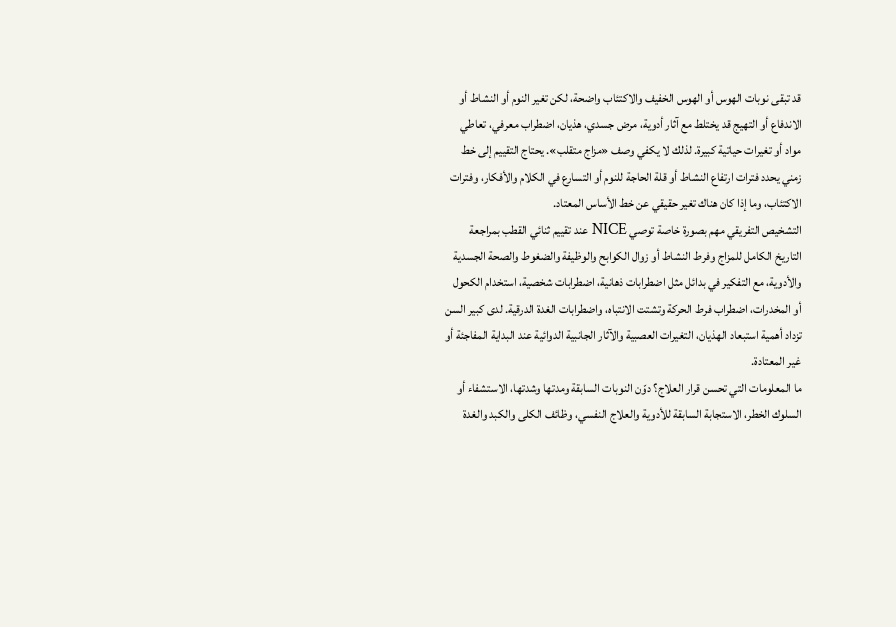قد تبقى نوبات الهوس أو الهوس الخفيف والاكتئاب واضحة، لكن تغير النوم أو النشاط أو الاندفاع أو التهيج قد يختلط مع آثار أدوية، مرض جسدي، هذيان، اضطراب معرفي، تعاطي مواد أو تغيرات حياتية كبيرة. لذلك لا يكفي وصف «مزاج متقلب». يحتاج التقييم إلى خط زمني يحدد فترات ارتفاع النشاط أو قلة الحاجة للنوم أو التسارع في الكلام والأفكار، وفترات الاكتئاب، وما إذا كان هناك تغير حقيقي عن خط الأساس المعتاد.
التشخيص التفريقي مهم بصورة خاصة توصي NICE عند تقييم ثنائي القطب بمراجعة التاريخ الكامل للمزاج وفرط النشاط أو زوال الكوابح والوظيفة والضغوط والصحة الجسدية والأدوية، مع التفكير في بدائل مثل اضطرابات ذهانية، اضطرابات شخصية، استخدام الكحول أو المخدرات، اضطراب فرط الحركة وتشتت الانتباه، واضطرابات الغدة الدرقية. لدى كبير السن تزداد أهمية استبعاد الهذيان، التغيرات العصبية والآثار الجانبية الدوائية عند البداية المفاجئة أو غير المعتادة.
ما المعلومات التي تحسن قرار العلاج؟ دوّن النوبات السابقة ومدتها وشدتها، الاستشفاء أو السلوك الخطر، الاستجابة السابقة للأدوية والعلاج النفسي، وظائف الكلى والكبد والغدة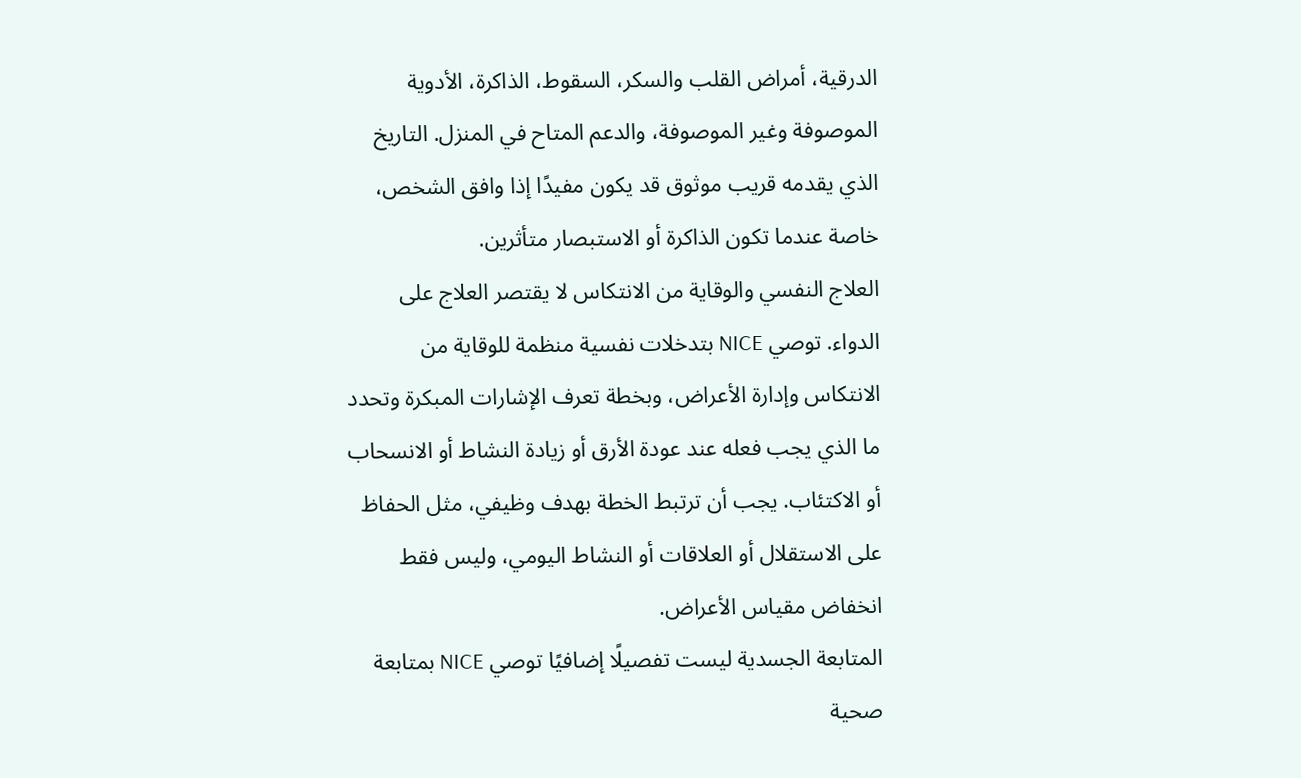الدرقية، أمراض القلب والسكر، السقوط، الذاكرة، الأدوية الموصوفة وغير الموصوفة، والدعم المتاح في المنزل. التاريخ الذي يقدمه قريب موثوق قد يكون مفيدًا إذا وافق الشخص، خاصة عندما تكون الذاكرة أو الاستبصار متأثرين.
العلاج النفسي والوقاية من الانتكاس لا يقتصر العلاج على الدواء. توصي NICE بتدخلات نفسية منظمة للوقاية من الانتكاس وإدارة الأعراض، وبخطة تعرف الإشارات المبكرة وتحدد ما الذي يجب فعله عند عودة الأرق أو زيادة النشاط أو الانسحاب أو الاكتئاب. يجب أن ترتبط الخطة بهدف وظيفي، مثل الحفاظ على الاستقلال أو العلاقات أو النشاط اليومي، وليس فقط انخفاض مقياس الأعراض.
المتابعة الجسدية ليست تفصيلًا إضافيًا توصي NICE بمتابعة صحية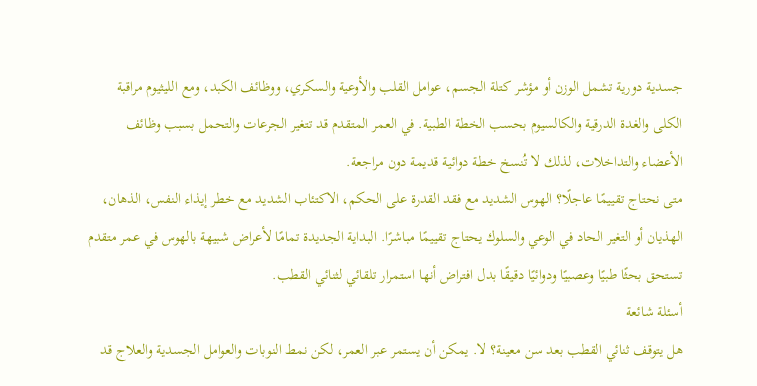جسدية دورية تشمل الوزن أو مؤشر كتلة الجسم، عوامل القلب والأوعية والسكري، ووظائف الكبد، ومع الليثيوم مراقبة الكلى والغدة الدرقية والكالسيوم بحسب الخطة الطبية. في العمر المتقدم قد تتغير الجرعات والتحمل بسبب وظائف الأعضاء والتداخلات، لذلك لا تُنسخ خطة دوائية قديمة دون مراجعة.
متى نحتاج تقييمًا عاجلًا؟ الهوس الشديد مع فقد القدرة على الحكم، الاكتئاب الشديد مع خطر إيذاء النفس، الذهان، الهذيان أو التغير الحاد في الوعي والسلوك يحتاج تقييمًا مباشرًا. البداية الجديدة تمامًا لأعراض شبيهة بالهوس في عمر متقدم تستحق بحثًا طبيًا وعصبيًا ودوائيًا دقيقًا بدل افتراض أنها استمرار تلقائي لثنائي القطب.
أسئلة شائعة
هل يتوقف ثنائي القطب بعد سن معينة؟ لا. يمكن أن يستمر عبر العمر، لكن نمط النوبات والعوامل الجسدية والعلاج قد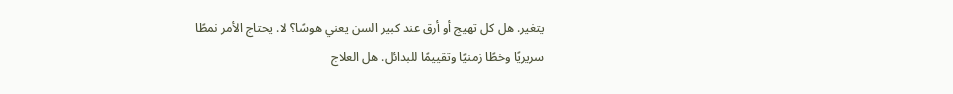يتغير. هل كل تهيج أو أرق عند كبير السن يعني هوسًا؟ لا. يحتاج الأمر نمطًا سريريًا وخطًا زمنيًا وتقييمًا للبدائل. هل العلاج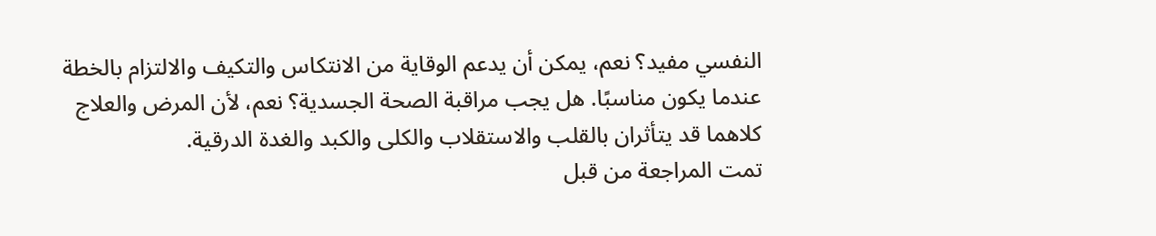النفسي مفيد؟ نعم، يمكن أن يدعم الوقاية من الانتكاس والتكيف والالتزام بالخطة عندما يكون مناسبًا. هل يجب مراقبة الصحة الجسدية؟ نعم، لأن المرض والعلاج كلاهما قد يتأثران بالقلب والاستقلاب والكلى والكبد والغدة الدرقية.
تمت المراجعة من قبل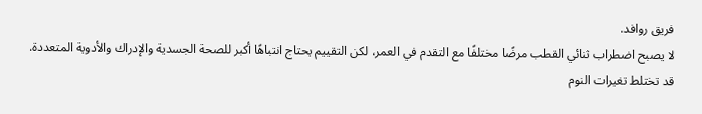فريق روافد.
لا يصبح اضطراب ثنائي القطب مرضًا مختلفًا مع التقدم في العمر، لكن التقييم يحتاج انتباهًا أكبر للصحة الجسدية والإدراك والأدوية المتعددة.
قد تختلط تغيرات النوم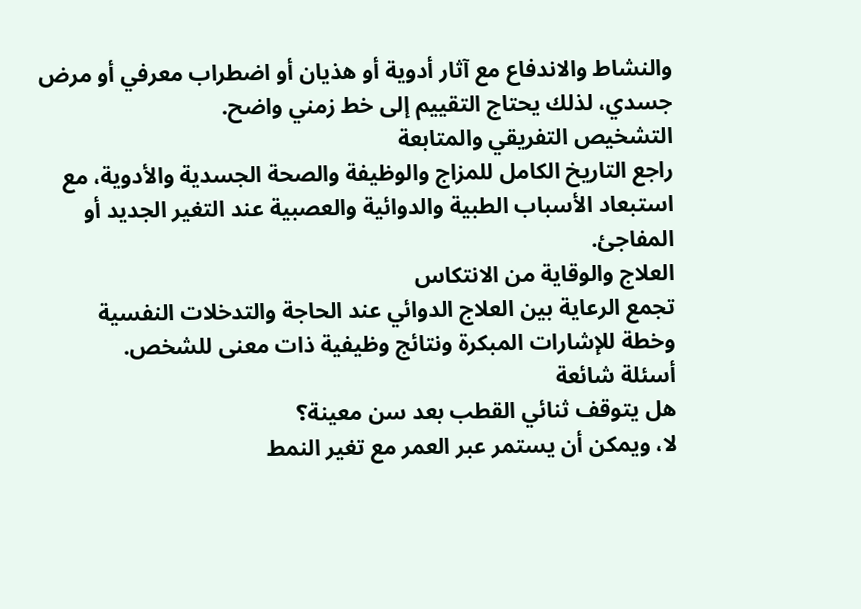والنشاط والاندفاع مع آثار أدوية أو هذيان أو اضطراب معرفي أو مرض جسدي، لذلك يحتاج التقييم إلى خط زمني واضح.
التشخيص التفريقي والمتابعة
راجع التاريخ الكامل للمزاج والوظيفة والصحة الجسدية والأدوية، مع استبعاد الأسباب الطبية والدوائية والعصبية عند التغير الجديد أو المفاجئ.
العلاج والوقاية من الانتكاس
تجمع الرعاية بين العلاج الدوائي عند الحاجة والتدخلات النفسية وخطة للإشارات المبكرة ونتائج وظيفية ذات معنى للشخص.
أسئلة شائعة
هل يتوقف ثنائي القطب بعد سن معينة؟
لا، ويمكن أن يستمر عبر العمر مع تغير النمط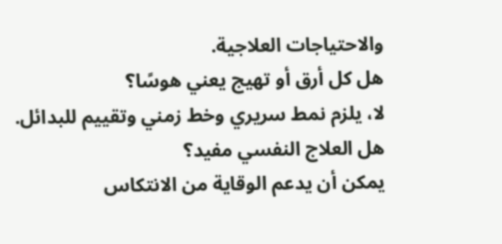والاحتياجات العلاجية.
هل كل أرق أو تهيج يعني هوسًا؟
لا، يلزم نمط سريري وخط زمني وتقييم للبدائل.
هل العلاج النفسي مفيد؟
يمكن أن يدعم الوقاية من الانتكاس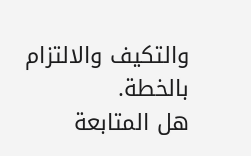والتكيف والالتزام بالخطة.
هل المتابعة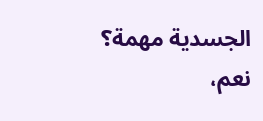الجسدية مهمة؟
نعم،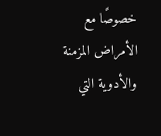خصوصًا مع الأمراض المزمنة والأدوية التي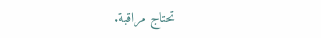تحتاج مراقبة.